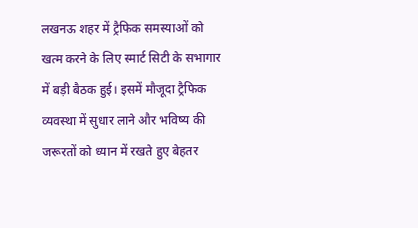लखनऊ शहर में ट्रैफिक समस्याओं को खत्म करने के लिए स्मार्ट सिटी के सभागार में बड़ी बैठक हुई। इसमें मौजूदा ट्रैफिक व्यवस्था में सुधार लाने और भविष्य की जरूरतों को ध्यान में रखते हुए बेहतर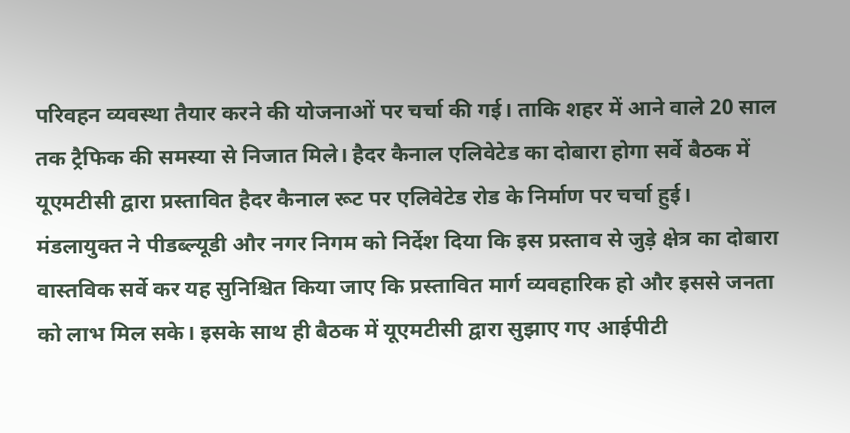परिवहन व्यवस्था तैयार करने की योजनाओं पर चर्चा की गई। ताकि शहर में आने वाले 20 साल तक ट्रैफिक की समस्या से निजात मिले। हैदर कैनाल एलिवेटेड का दोबारा होगा सर्वे बैठक में यूएमटीसी द्वारा प्रस्तावित हैदर कैनाल रूट पर एलिवेटेड रोड के निर्माण पर चर्चा हुई। मंडलायुक्त ने पीडब्ल्यूडी और नगर निगम को निर्देश दिया कि इस प्रस्ताव से जुड़े क्षेत्र का दोबारा वास्तविक सर्वे कर यह सुनिश्चित किया जाए कि प्रस्तावित मार्ग व्यवहारिक हो और इससे जनता को लाभ मिल सके। इसके साथ ही बैठक में यूएमटीसी द्वारा सुझाए गए आईपीटी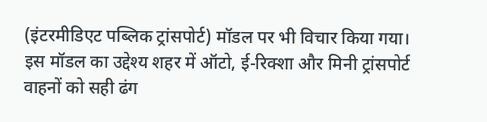(इंटरमीडिएट पब्लिक ट्रांसपोर्ट) मॉडल पर भी विचार किया गया। इस मॉडल का उद्देश्य शहर में ऑटो, ई-रिक्शा और मिनी ट्रांसपोर्ट वाहनों को सही ढंग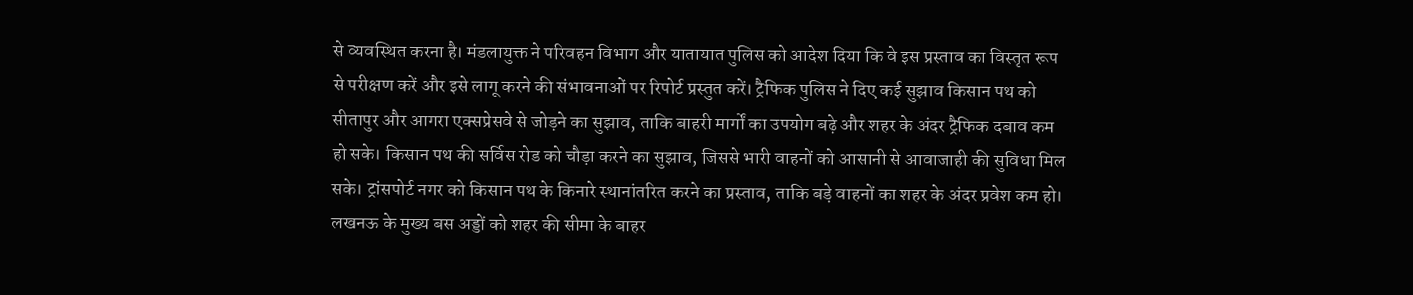से व्यवस्थित करना है। मंडलायुक्त ने परिवहन विभाग और यातायात पुलिस को आदेश दिया कि वे इस प्रस्ताव का विस्तृत रूप से परीक्षण करें और इसे लागू करने की संभावनाओं पर रिपोर्ट प्रस्तुत करें। ट्रैफिक पुलिस ने दिए कई सुझाव किसान पथ को सीतापुर और आगरा एक्सप्रेसवे से जोड़ने का सुझाव, ताकि बाहरी मार्गों का उपयोग बढ़े और शहर के अंदर ट्रैफिक दबाव कम हो सके। किसान पथ की सर्विस रोड को चौड़ा करने का सुझाव, जिससे भारी वाहनों को आसानी से आवाजाही की सुविधा मिल सके। ट्रांसपोर्ट नगर को किसान पथ के किनारे स्थानांतरित करने का प्रस्ताव, ताकि बड़े वाहनों का शहर के अंदर प्रवेश कम हो। लखनऊ के मुख्य बस अड्डों को शहर की सीमा के बाहर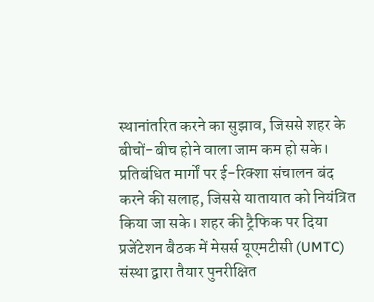स्थानांतरित करने का सुझाव, जिससे शहर के बीचों-बीच होने वाला जाम कम हो सके। प्रतिबंधित मार्गों पर ई-रिक्शा संचालन बंद करने की सलाह, जिससे यातायात को नियंत्रित किया जा सके। शहर की ट्रैफिक पर दिया प्रजेंटेशन बैठक में मेसर्स यूएमटीसी (UMTC) संस्था द्वारा तैयार पुनरीक्षित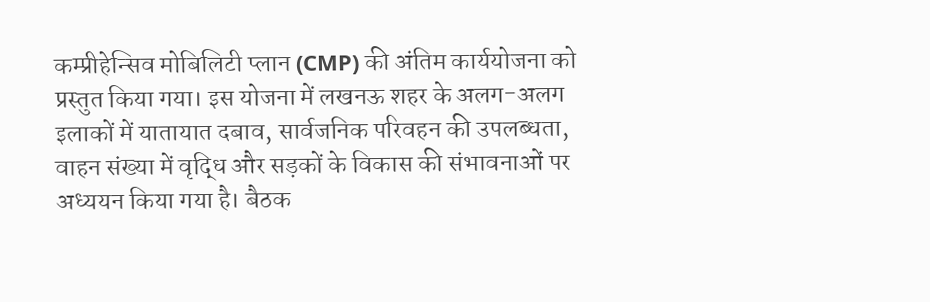कम्प्रीहेन्सिव मोबिलिटी प्लान (CMP) की अंतिम कार्ययोजना को प्रस्तुत किया गया। इस योजना में लखनऊ शहर के अलग-अलग इलाकों में यातायात दबाव, सार्वजनिक परिवहन की उपलब्धता, वाहन संख्या में वृद्धि और सड़कों के विकास की संभावनाओं पर अध्ययन किया गया है। बैठक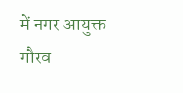में नगर आयुक्त गौरव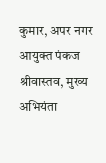कुमार, अपर नगर आयुक्त पंकज श्रीवास्तव, मुख्य अभियंता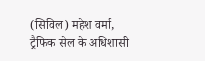(सिविल) महेश वर्मा, ट्रैफिक सेल के अधिशासी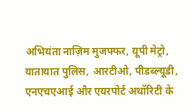अभियंता नाज़िम मुजफ्फर, यूपी मेट्रो, यातायात पुलिस, आरटीओ, पीडब्ल्यूडी, एनएचएआई और एयरपोर्ट अथॉरिटी के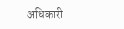अधिकारी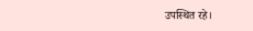उपस्थित रहे।